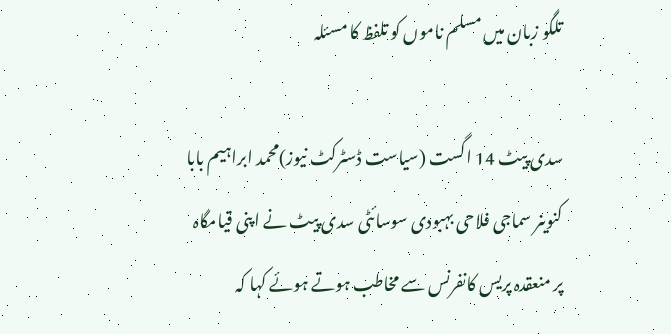تلگو زبان میں مسلم ناموں کو تلفظ کا مسئلہ

سدی پیٹ 14 اگست (سیاست ڈسٹرکٹ نیوز)محمد ابراہیم بابا کنوینر سماجی فلاحی بہبودی سوسائٹی سدی پیٹ نے اپنی قیامگاہ پر منعقدہ پریس کانفرنس سے مخاطب ہوتے ہوئے کہا کہ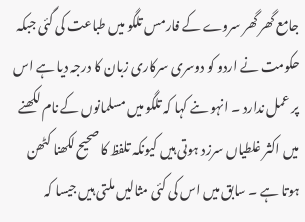جامع گھر گھر سروے کے فارمس تلگو میں طباعت کی گئی جبکہ حکومت نے اردو کو دوسری سرکاری زبان کا درجہ دیا ہے اس پر عمل ندارد ۔ انہو ںنے کہا کہ تلگو میں مسلمانوں کے نام لکھنے میں اکثر غلطیاں سرزد ہوتی ہیں کیونکہ تلفظ کا صحیح لکھنا کٹھن ہوتا ہے ۔ سابق میں اس کی کئی مثالیں ملتی ہیں جیسا کہ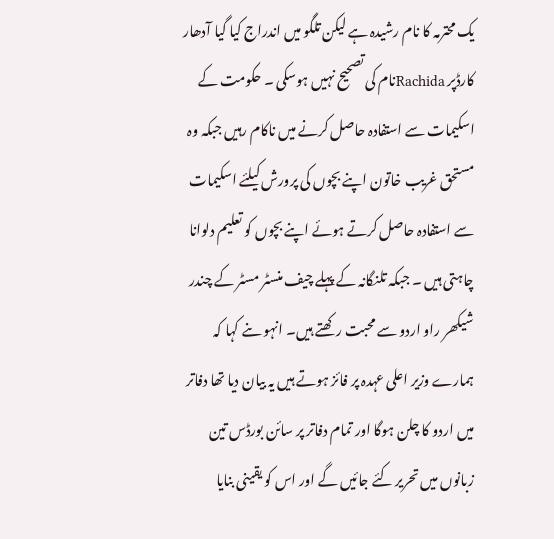یک محترمہ کا نام رشیدہ ہے لیکن تلگو میں اندراج کیا گیا آدھار کارڈپر Rachidaنام کی تصحیح نہیں ہوسکی ۔ حکومت کے اسکیمات سے استفادہ حاصل کرنے میں ناکام رہیں جبکہ وہ مستحق غریب خاتون اپنے بچوں کی پرورش کیلئے اسکیمات سے استفادہ حاصل کرتے ہوئے اپنے بچوں کو تعلیم دلوانا چاہتی ہیں ۔ جبکہ تلنگانہ کے پہلے چیف منسٹر مسٹر کے چندر شیکھر راو اردو سے محبت رکھتے ہیں۔ انہو ںنے کہا کہ ہمارے وزیر اعلی عہدہ پر فائز ہوتے ہیں یہ بیان دیا تھا دفاتر میں اردو کا چلن ہوگا اور تمام دفاتر پر سائن بورڈس تین زبانوں میں تحریر کئے جائیں گے اور اس کو یقینی بنایا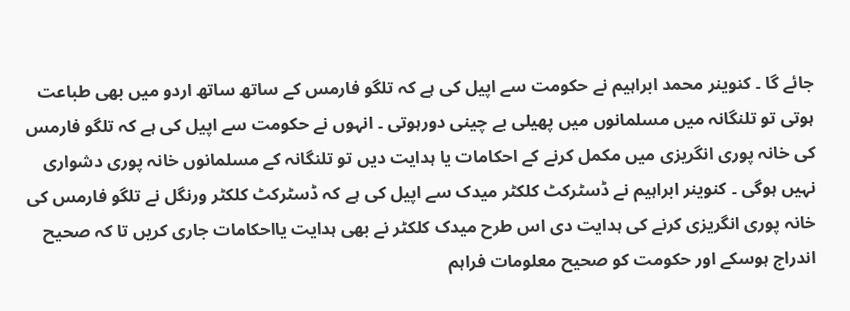جائے گا ۔ کنوینر محمد ابراہیم نے حکومت سے اپیل کی ہے کہ تلگو فارمس کے ساتھ ساتھ اردو میں بھی طباعت ہوتی تو تلنگانہ میں مسلمانوں میں پھیلی بے چینی دورہوتی ۔ انہوں نے حکومت سے اپیل کی ہے کہ تلگو فارمس کی خانہ پوری انگریزی میں مکمل کرنے کے احکامات یا ہدایت دیں تو تلنگانہ کے مسلمانوں خانہ پوری دشواری نہیں ہوگی ۔ کنوینر ابراہیم نے ڈسٹرکٹ کلکٹر میدک سے اپیل کی ہے کہ ڈسٹرکٹ کلکٹر ورنگل نے تلگو فارمس کی خانہ پوری انگریزی کرنے کی ہدایت دی اس طرح میدک کلکٹر نے بھی ہدایت یااحکامات جاری کریں تا کہ صحیح اندراج ہوسکے اور حکومت کو صحیح معلومات فراہم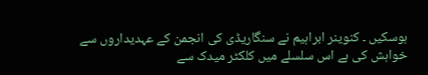ہوسکیں ۔ کنوینر ابراہیم نے سنگاریڈی کی انجمن کے عہدیداروں سے خواہش کی ہے اس سلسلے میں کلکٹر میدک سے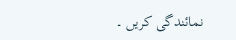نمائندگی کریں ۔